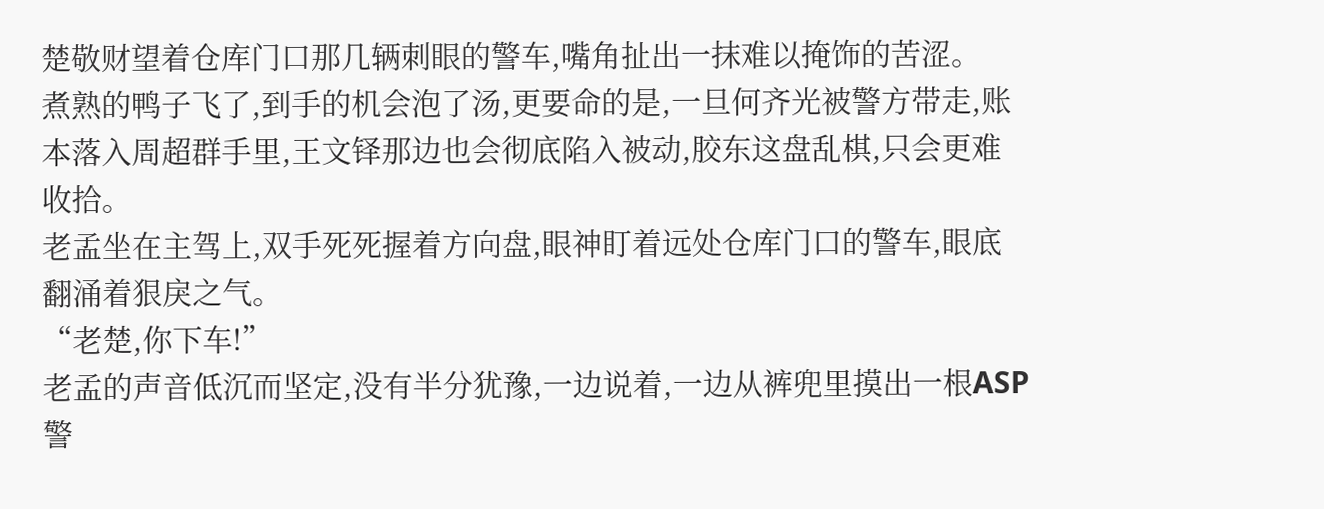楚敬财望着仓库门口那几辆刺眼的警车,嘴角扯出一抹难以掩饰的苦涩。
煮熟的鸭子飞了,到手的机会泡了汤,更要命的是,一旦何齐光被警方带走,账本落入周超群手里,王文铎那边也会彻底陷入被动,胶东这盘乱棋,只会更难收拾。
老孟坐在主驾上,双手死死握着方向盘,眼神盯着远处仓库门口的警车,眼底翻涌着狠戾之气。
“老楚,你下车!”
老孟的声音低沉而坚定,没有半分犹豫,一边说着,一边从裤兜里摸出一根ASP警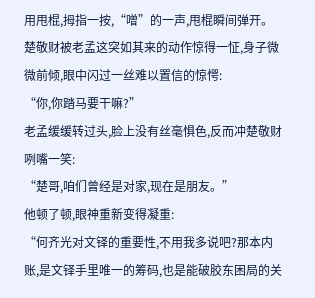用甩棍,拇指一按,“噌”的一声,甩棍瞬间弹开。
楚敬财被老孟这突如其来的动作惊得一怔,身子微微前倾,眼中闪过一丝难以置信的惊愕:
“你,你踏马要干嘛?”
老孟缓缓转过头,脸上没有丝毫惧色,反而冲楚敬财咧嘴一笑:
“楚哥,咱们曾经是对家,现在是朋友。”
他顿了顿,眼神重新变得凝重:
“何齐光对文铎的重要性,不用我多说吧?那本内账,是文铎手里唯一的筹码,也是能破胶东困局的关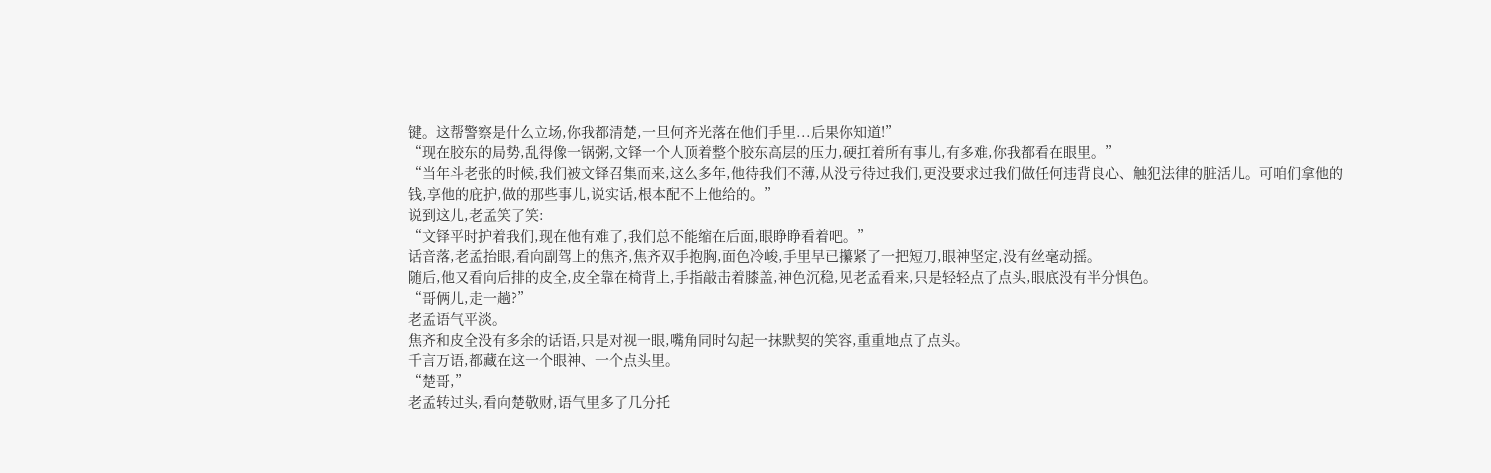键。这帮警察是什么立场,你我都清楚,一旦何齐光落在他们手里...后果你知道!”
“现在胶东的局势,乱得像一锅粥,文铎一个人顶着整个胶东高层的压力,硬扛着所有事儿,有多难,你我都看在眼里。”
“当年斗老张的时候,我们被文铎召集而来,这么多年,他待我们不薄,从没亏待过我们,更没要求过我们做任何违背良心、触犯法律的脏活儿。可咱们拿他的钱,享他的庇护,做的那些事儿,说实话,根本配不上他给的。”
说到这儿,老孟笑了笑:
“文铎平时护着我们,现在他有难了,我们总不能缩在后面,眼睁睁看着吧。”
话音落,老孟抬眼,看向副驾上的焦齐,焦齐双手抱胸,面色冷峻,手里早已攥紧了一把短刀,眼神坚定,没有丝毫动摇。
随后,他又看向后排的皮全,皮全靠在椅背上,手指敲击着膝盖,神色沉稳,见老孟看来,只是轻轻点了点头,眼底没有半分惧色。
“哥俩儿,走一趟?”
老孟语气平淡。
焦齐和皮全没有多余的话语,只是对视一眼,嘴角同时勾起一抹默契的笑容,重重地点了点头。
千言万语,都藏在这一个眼神、一个点头里。
“楚哥,”
老孟转过头,看向楚敬财,语气里多了几分托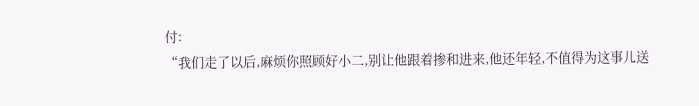付:
“我们走了以后,麻烦你照顾好小二,别让他跟着掺和进来,他还年轻,不值得为这事儿送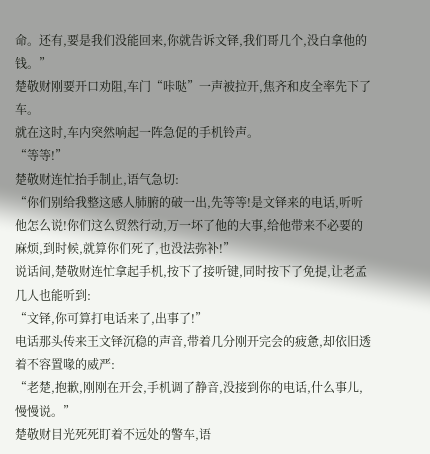命。还有,要是我们没能回来,你就告诉文铎,我们哥几个,没白拿他的钱。”
楚敬财刚要开口劝阻,车门“咔哒”一声被拉开,焦齐和皮全率先下了车。
就在这时,车内突然响起一阵急促的手机铃声。
“等等!”
楚敬财连忙抬手制止,语气急切:
“你们别给我整这感人肺腑的破一出,先等等!是文铎来的电话,听听他怎么说!你们这么贸然行动,万一坏了他的大事,给他带来不必要的麻烦,到时候,就算你们死了,也没法弥补!”
说话间,楚敬财连忙拿起手机,按下了接听键,同时按下了免提,让老孟几人也能听到:
“文铎,你可算打电话来了,出事了!”
电话那头传来王文铎沉稳的声音,带着几分刚开完会的疲惫,却依旧透着不容置喙的威严:
“老楚,抱歉,刚刚在开会,手机调了静音,没接到你的电话,什么事儿,慢慢说。”
楚敬财目光死死盯着不远处的警车,语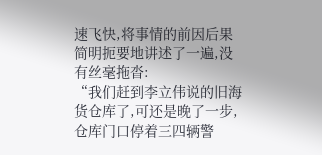速飞快,将事情的前因后果简明扼要地讲述了一遍,没有丝毫拖沓:
“我们赶到李立伟说的旧海货仓库了,可还是晚了一步,仓库门口停着三四辆警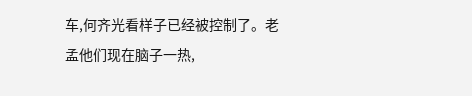车,何齐光看样子已经被控制了。老孟他们现在脑子一热,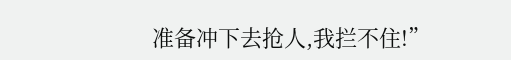准备冲下去抢人,我拦不住!”